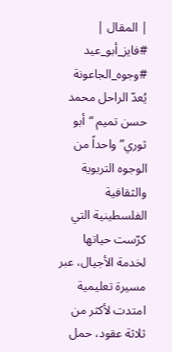| المقال |
#فايز_أبو_عيد
#وجوه_الجاعونة
يُعدّ الراحل محمد حسن تميم “أبو ثوري” واحداً من الوجوه التربوية والثقافية الفلسطينية التي كرّست حياتها لخدمة الأجيال، عبر مسيرة تعليمية امتدت لأكثر من ثلاثة عقود، حمل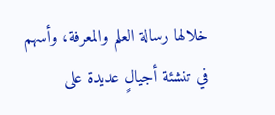خلالها رسالة العلم والمعرفة، وأسهم في تنشئة أجيالٍ عديدة على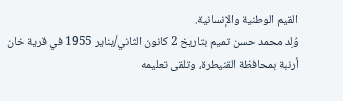القيم الوطنية والإنسانية.
وُلِد محمد حسن تميم بتاريخ 2 كانون الثاني/يناير 1955 في قرية خان أرنبة بمحافظة القنيطرة، وتلقى تعليمه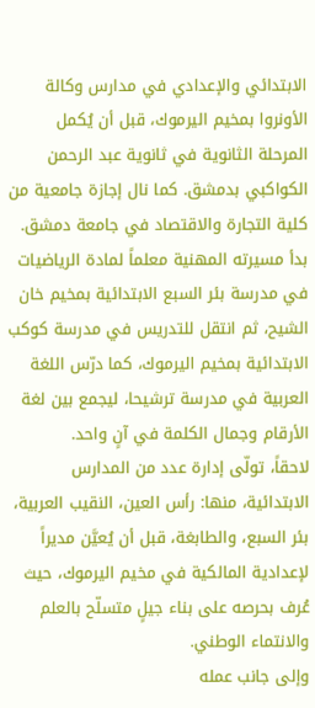الابتدائي والإعدادي في مدارس وكالة الأونروا بمخيم اليرموك، قبل أن يُكمل المرحلة الثانوية في ثانوية عبد الرحمن الكواكبي بدمشق. كما نال إجازة جامعية من كلية التجارة والاقتصاد في جامعة دمشق.
بدأ مسيرته المهنية معلماً لمادة الرياضيات في مدرسة بئر السبع الابتدائية بمخيم خان الشيح، ثم انتقل للتدريس في مدرسة كوكب الابتدائية بمخيم اليرموك، كما درّس اللغة العربية في مدرسة ترشيحا، ليجمع بين لغة الأرقام وجمال الكلمة في آنٍ واحد.
لاحقاً، تولّى إدارة عدد من المدارس الابتدائية، منها: رأس العين، النقيب العربية، بئر السبع، والطابغة، قبل أن يُعيَّن مديراً لإعدادية المالكية في مخيم اليرموك، حيث عُرف بحرصه على بناء جيلٍ متسلّح بالعلم والانتماء الوطني.
وإلى جانب عمله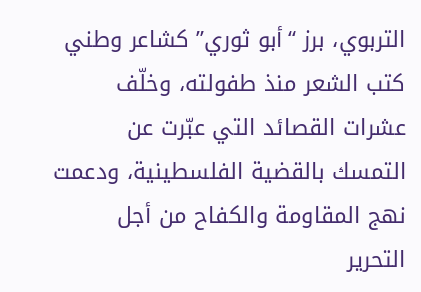التربوي، برز “أبو ثوري” كشاعر وطني كتب الشعر منذ طفولته، وخلّف عشرات القصائد التي عبّرت عن التمسك بالقضية الفلسطينية، ودعمت نهج المقاومة والكفاح من أجل التحرير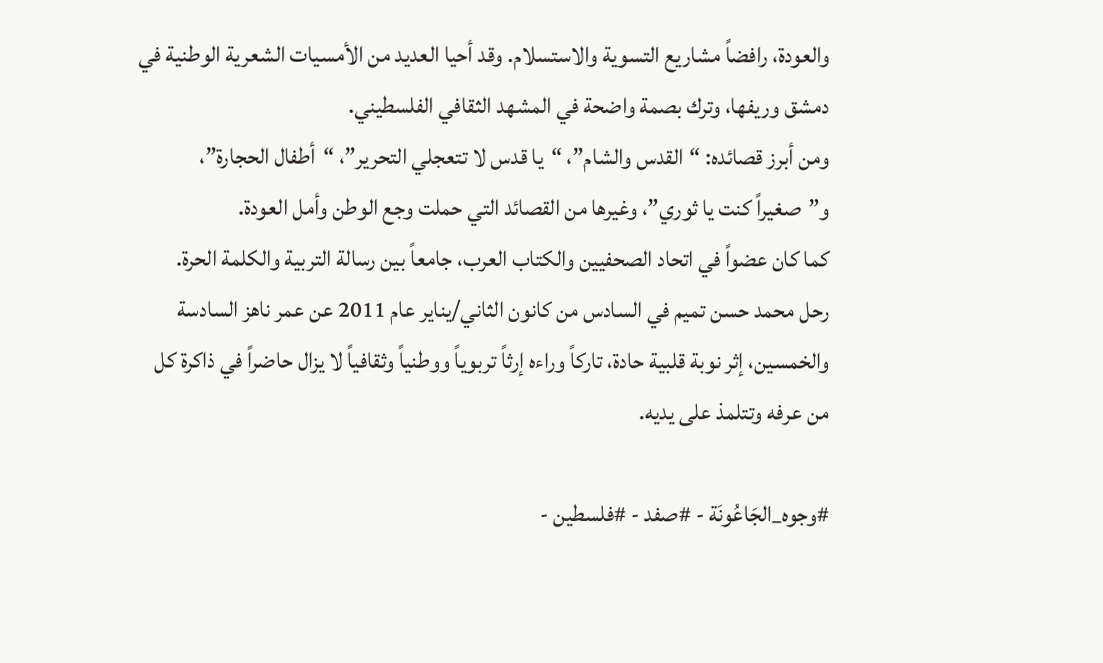والعودة، رافضاً مشاريع التسوية والاستسلام. وقد أحيا العديد من الأمسيات الشعرية الوطنية في دمشق وريفها، وترك بصمة واضحة في المشهد الثقافي الفلسطيني.
ومن أبرز قصائده: “القدس والشام”، “يا قدس لا تتعجلي التحرير”، “أطفال الحجارة”، و”صغيراً كنت يا ثوري”، وغيرها من القصائد التي حملت وجع الوطن وأمل العودة.
كما كان عضواً في اتحاد الصحفيين والكتاب العرب، جامعاً بين رسالة التربية والكلمة الحرة.
رحل محمد حسن تميم في السادس من كانون الثاني/يناير عام 2011 عن عمر ناهز السادسة والخمسين، إثر نوبة قلبية حادة، تاركاً وراءه إرثاً تربوياً ووطنياً وثقافياً لا يزال حاضراً في ذاكرة كل من عرفه وتتلمذ على يديه.

#وجوه_الجَاعُونَة - #صفد - #فلسطين -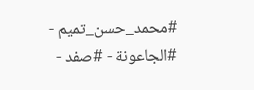#محمد_حسن_تميم - #الجاعونة - #صفد -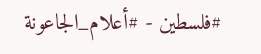#فلسطين - #أعلام_الجاعونة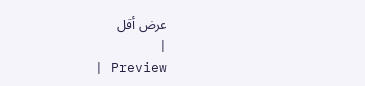عرض أقل
|
| Preview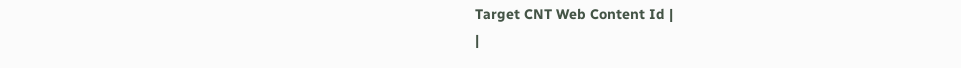Target CNT Web Content Id |
|